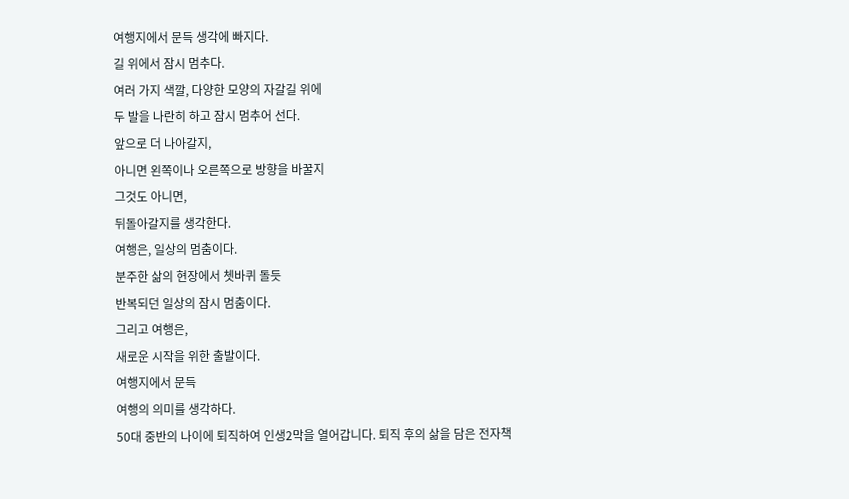여행지에서 문득 생각에 빠지다.
길 위에서 잠시 멈추다.
여러 가지 색깔, 다양한 모양의 자갈길 위에
두 발을 나란히 하고 잠시 멈추어 선다.
앞으로 더 나아갈지,
아니면 왼쪽이나 오른쪽으로 방향을 바꿀지
그것도 아니면,
뒤돌아갈지를 생각한다.
여행은, 일상의 멈춤이다.
분주한 삶의 현장에서 쳇바퀴 돌듯
반복되던 일상의 잠시 멈춤이다.
그리고 여행은,
새로운 시작을 위한 출발이다.
여행지에서 문득
여행의 의미를 생각하다.
50대 중반의 나이에 퇴직하여 인생2막을 열어갑니다. 퇴직 후의 삶을 담은 전자책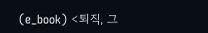(e_book) <퇴직, 그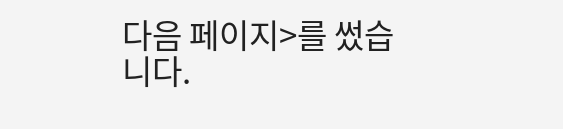다음 페이지>를 썼습니다.